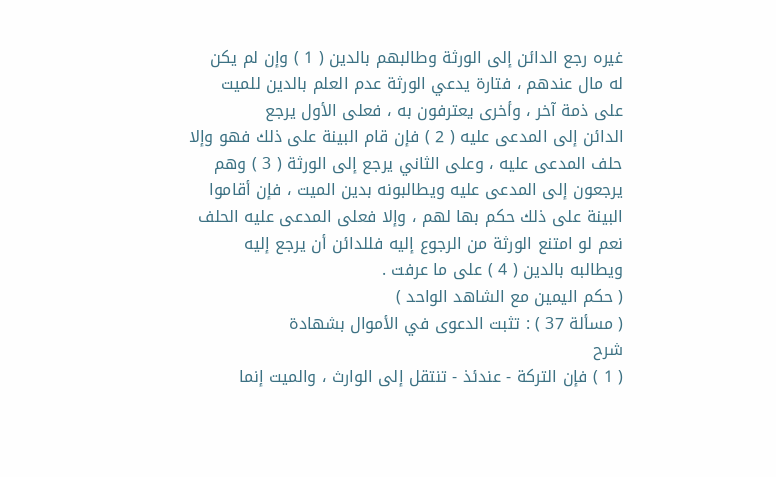غيره رجع الدائن إلى الورثة وطالبهم بالدين ( 1 ) وإن لم يكن
له مال عندهم ، فتارة يدعي الورثة عدم العلم بالدين للميت
على ذمة آخر ، وأخرى يعترفون به ، فعلى الأول يرجع
الدائن إلى المدعى عليه ( 2 ) فإن قام البينة على ذلك فهو وإلا
حلف المدعى عليه ، وعلى الثاني يرجع إلى الورثة ( 3 ) وهم
يرجعون إلى المدعى عليه ويطالبونه بدين الميت ، فإن أقاموا
البينة على ذلك حكم بها لهم ، وإلا فعلى المدعى عليه الحلف
نعم لو امتنع الورثة من الرجوع إليه فللدائن أن يرجع إليه
ويطالبه بالدين ( 4 ) على ما عرفت .
( حكم اليمين مع الشاهد الواحد )
( مسألة 37 ) : تثبت الدعوى في الأموال بشهادة
شرح
( 1 ) فإن التركة - عندئذ - تنتقل إلى الوارث ، والميت إنما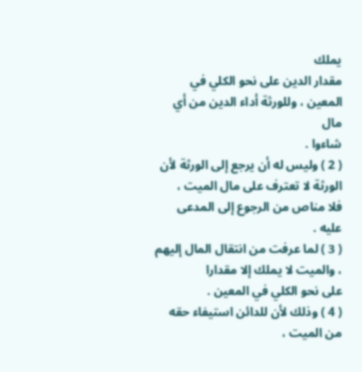يملك
مقدار الدين على نحو الكلي في المعين ، وللورثة أداء الدين من أي مال
شاءوا .
( 2 ) وليس له أن يرجع إلى الورثة لأن الورثة لا تعترف على مال الميت ،
فلا مناص من الرجوع إلى المدعى عليه .
( 3 ) لما عرفت من انتقال المال إليهم ، والميت لا يملك إلا مقدارا
على نحو الكلي في المعين .
( 4 ) وذلك لأن للدائن استيفاء حقه من الميت ،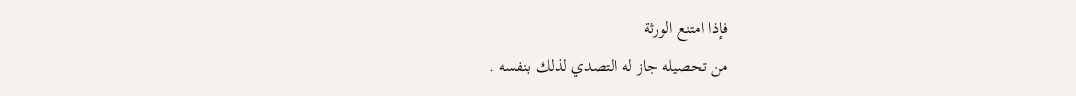فإذا امتنع الورثة
من تحصيله جاز له التصدي لذلك بنفسه .